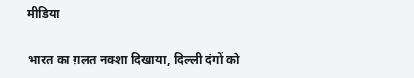मीडिया

भारत का ग़लत नक्शा दिखाया, दिल्ली दंगों को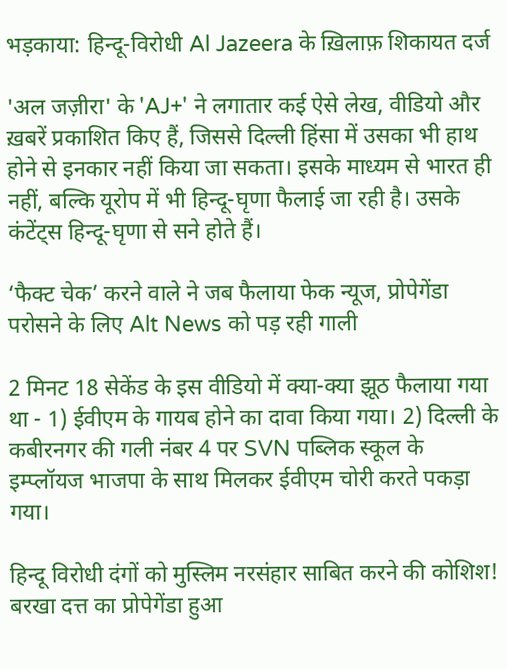भड़काया: हिन्दू-विरोधी Al Jazeera के ख़िलाफ़ शिकायत दर्ज

'अल जज़ीरा' के 'AJ+' ने लगातार कई ऐसे लेख, वीडियो और ख़बरें प्रकाशित किए हैं, जिससे दिल्ली हिंसा में उसका भी हाथ होने से इनकार नहीं किया जा सकता। इसके माध्यम से भारत ही नहीं, बल्कि यूरोप में भी हिन्दू-घृणा फैलाई जा रही है। उसके कंटेंट्स हिन्दू-घृणा से सने होते हैं।

‘फैक्ट चेक’ करने वाले ने जब फैलाया फेक न्यूज, प्रोपेगेंडा परोसने के लिए Alt News को पड़ रही गाली

2 मिनट 18 सेकेंड के इस वीडियो में क्या-क्या झूठ फैलाया गया था - 1) ईवीएम के गायब होने का दावा किया गया। 2) दिल्ली के कबीरनगर की गली नंबर 4 पर SVN पब्लिक स्कूल के इम्प्लॉयज भाजपा के साथ मिलकर ईवीएम चोरी करते पकड़ा गया।

हिन्दू विरोधी दंगों को मुस्लिम नरसंहार साबित करने की कोशिश! बरखा दत्त का प्रोपेगेंडा हुआ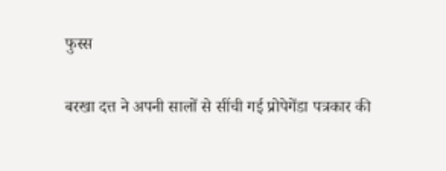फुस्स

बरखा दत्त ने अपनी सालों से सींची गई प्रोपेगेंडा पत्रकार की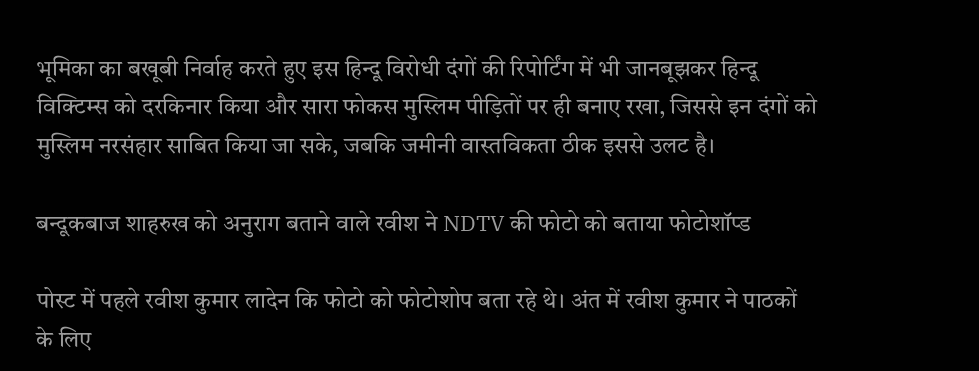भूमिका का बखूबी निर्वाह करते हुए इस हिन्दू विरोधी दंगों की रिपोर्टिंग में भी जानबूझकर हिन्दू विक्टिम्स को दरकिनार किया और सारा फोकस मुस्लिम पीड़ितों पर ही बनाए रखा, जिससे इन दंगों को मुस्लिम नरसंहार साबित किया जा सके, जबकि जमीनी वास्तविकता ठीक इससे उलट है।

बन्दूकबाज शाहरुख को अनुराग बताने वाले रवीश ने NDTV की फोटो को बताया फोटोशॉप्ड

पोस्ट में पहले रवीश कुमार लादेन कि फोटो को फोटोशोप बता रहे थे। अंत में रवीश कुमार ने पाठकों के लिए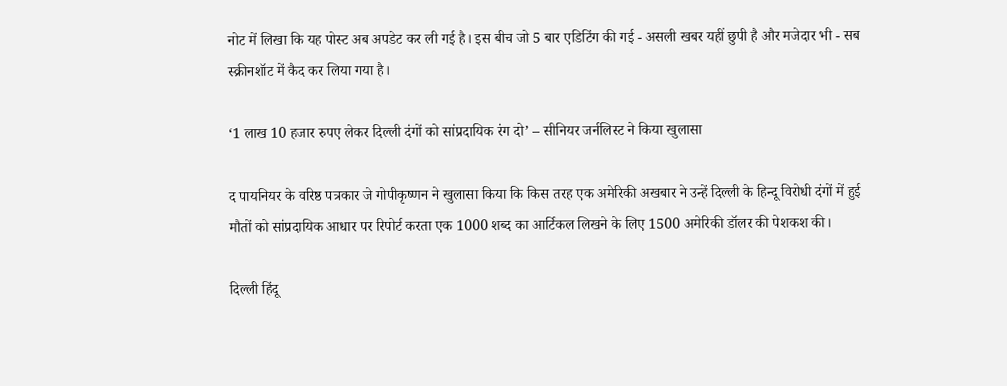नोट में लिखा कि यह पोस्ट अब अपडेट कर ली गई है। इस बीच जो 5 बार एडिटिंग की गई - असली खबर यहीं छुपी है और मजेदार भी - सब स्क्रीनशॉट में कैद कर लिया गया है।

‘1 लाख 10 हजार रुपए लेकर दिल्ली दंगों को सांप्रदायिक रंग दो’ – सीनियर जर्नलिस्ट ने किया खुलासा

द पायनियर के वरिष्ठ पत्रकार जे गोपीकृष्णन ने खुलासा किया कि किस तरह एक अमेरिकी अखबार ने उन्हें दिल्ली के हिन्दू विरोधी दंगों में हुई मौतों को सांप्रदायिक आधार पर रिपोर्ट करता एक 1000 शब्द का आर्टिकल लिखने के लिए 1500 अमेरिकी डॉलर की पेशकश की।

दिल्ली हिंदू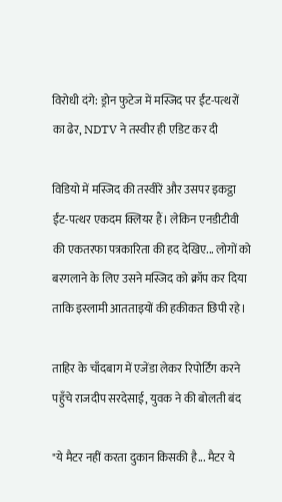विरोधी दंगे: ड्रोन फुटेज में मस्जिद पर ईंट-पत्थरों का ढेर, NDTV ने तस्वीर ही एडिट कर दी

विडियो में मस्जिद की तस्वीरें और उसपर इकट्ठा ईंट-पत्थर एकदम क्लियर हैं। लेकिन एनडीटीवी की एकतरफा पत्रकारिता की हद देखिए... लोगों को बरगलाने के लिए उसने मस्जिद को क्रॉप कर दिया ताकि इस्लामी आतताइयों की हकीकत छिपी रहे।

ताहिर के चाँदबाग में एजेंडा लेकर रिपोर्टिंग करने पहुँचे राजदीप सरदेसाई, युवक ने की बोलती बंद

"ये मैटर नहीं करता दुकान किसकी है... मैटर ये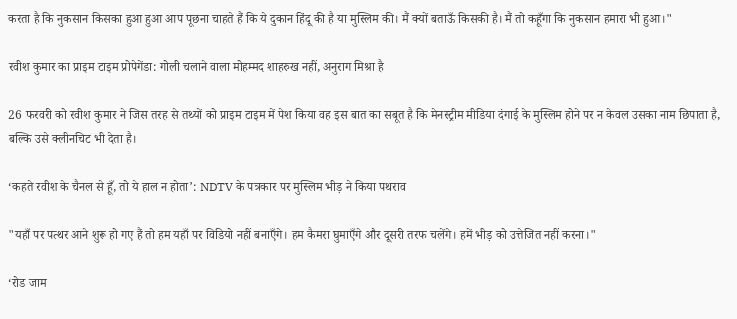करता है कि नुकसान किसका हुआ हुआ आप पूछना चाहते हैं कि ये दुकान हिंदू की है या मुस्लिम की। मैं क्यों बताऊँ किसकी है। मैं तो कहूँगा कि नुकसान हमारा भी हुआ।"

रवीश कुमार का प्राइम टाइम प्रोपेगेंडा: गोली चलाने वाला मोहम्मद शाहरुख नहीं, अनुराग मिश्रा है

26 फरवरी को रवीश कुमार ने जिस तरह से तथ्यों को प्राइम टाइम में पेश किया वह इस बात का सबूत है कि मेनस्ट्रीम मीडिया दंगाई के मुस्लिम होने पर न केवल उसका नाम छिपाता है, बल्कि उसे क्लीनचिट भी देता है।

‘कहते रवीश के चैनल से हूँ, तो ये हाल न होता’: NDTV के पत्रकार पर मुस्लिम भीड़ ने किया पथराव

"यहाँ पर पत्थर आने शुरू हो गए हैं तो हम यहाँ पर विडियो नहीं बनाएँगे। हम कैमरा घुमाएँगे और दूसरी तरफ चलेंगे। हमें भीड़ को उत्तेजित नहीं करना।"

‘रोड जाम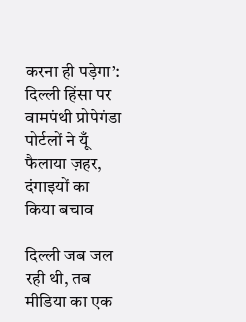करना ही पड़ेगा’: दिल्ली हिंसा पर वामपंथी प्रोपेगंडा पोर्टलों ने यूँ फैलाया ज़हर, दंगाइयों का किया बचाव

दिल्ली जब जल रही थी, तब मीडिया का एक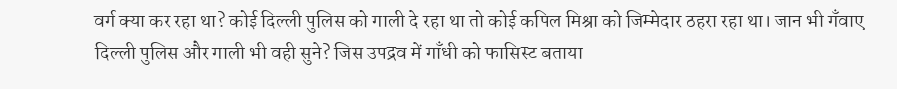वर्ग क्या कर रहा था? कोई दिल्ली पुलिस को गाली दे रहा था तो कोई कपिल मिश्रा को जिम्मेदार ठहरा रहा था। जान भी गँवाए दिल्ली पुलिस और गाली भी वही सुने? जिस उपद्रव में गाँधी को फासिस्ट बताया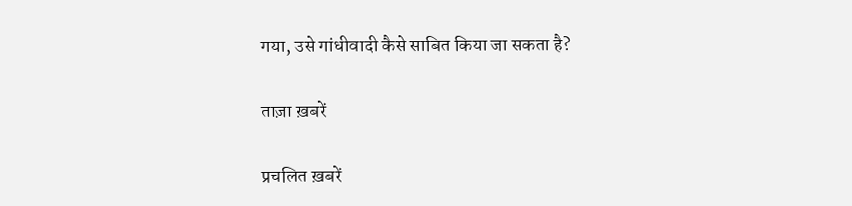गया, उसे गांधीवादी कैसे साबित किया जा सकता है?

ताज़ा ख़बरें

प्रचलित ख़बरें